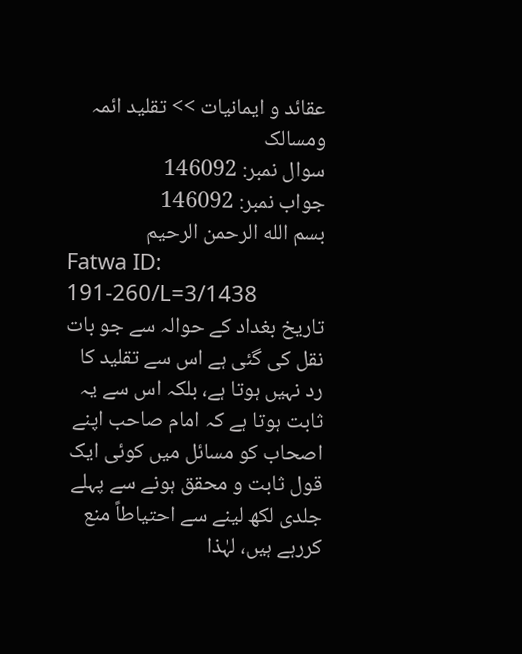عقائد و ایمانیات >> تقلید ائمہ ومسالک
سوال نمبر: 146092
جواب نمبر: 146092
بسم الله الرحمن الرحيم
Fatwa ID: 191-260/L=3/1438
تاریخ بغداد کے حوالہ سے جو بات نقل کی گئی ہے اس سے تقلید کا رد نہیں ہوتا ہے، بلکہ اس سے یہ ثابت ہوتا ہے کہ امام صاحب اپنے اصحاب کو مسائل میں کوئی ایک قول ثابت و محقق ہونے سے پہلے جلدی لکھ لینے سے احتیاطاً منع کررہے ہیں، لہٰذا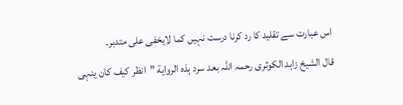اس عبارت سے تقلید کا رد کرنا درست نہیں کما لایخفی علی متدبر۔
قال الشیخ زاہد الکوثری رحمہ اللہ بعد سرد ہذہ الروایة ”انظر کیف کان ینہی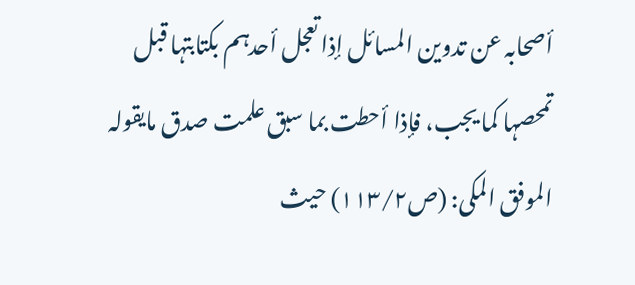أصحابہ عن تدوین المسائل إذا تعجل أحدہم بکتابتہا قبل تمحصہا کما یجب، فإذا أحطت بما سبق علمت صدق مایقولہ الموفق المکی: (ص۱۱۳/۲) حیث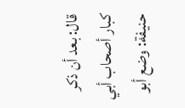قال: بعد أن ذکر کبار أصحاب أبي حنیفة: وضع أبو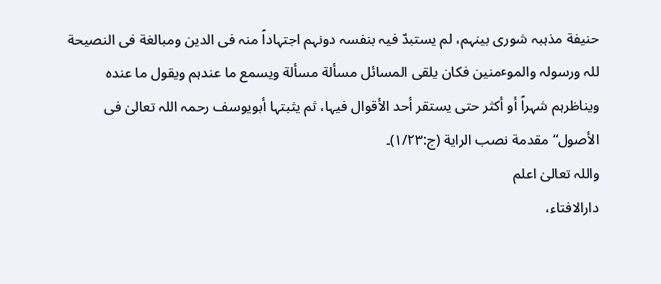حنیفة مذہبہ شوری بینہم، لم یستبدّ فیہ بنفسہ دونہم اجتہاداً منہ فی الدین ومبالغة فی النصیحة للہ ورسولہ والموٴمنین فکان یلقی المسائل مسألة مسألة ویسمع ما عندہم ویقول ما عندہ ویناظرہم شہراً أو أکثر حتی یستقر أحد الأقوال فیہا، ثم یثبتہا أبویوسف رحمہ اللہ تعالیٰ فی الأصول“ مقدمة نصب الرایة (ج:۱/۲۳)۔
واللہ تعالیٰ اعلم
دارالافتاء،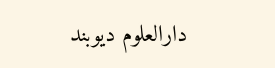دارالعلوم دیوبند